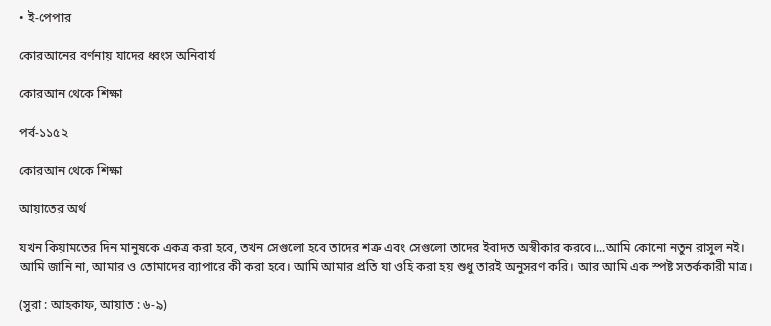• ই-পেপার

কোরআনের বর্ণনায় যাদের ধ্বংস অনিবার্য

কোরআন থেকে শিক্ষা

পর্ব-১১৫২

কোরআন থেকে শিক্ষা

আয়াতের অর্থ

যখন কিয়ামতের দিন মানুষকে একত্র করা হবে, তখন সেগুলো হবে তাদের শত্রু এবং সেগুলো তাদের ইবাদত অস্বীকার করবে।...আমি কোনো নতুন রাসুল নই। আমি জানি না, আমার ও তোমাদের ব্যাপারে কী করা হবে। আমি আমার প্রতি যা ওহি করা হয় শুধু তারই অনুসরণ করি। আর আমি এক স্পষ্ট সতর্ককারী মাত্র।

(সুরা : আহকাফ, আয়াত : ৬-৯)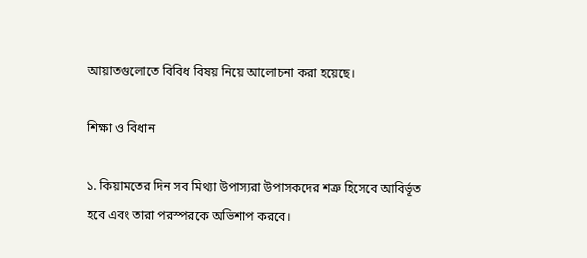আয়াতগুলোতে বিবিধ বিষয় নিয়ে আলোচনা করা হয়েছে।

শিক্ষা ও বিধান

১. কিয়ামতের দিন সব মিথ্যা উপাস্যরা উপাসকদের শত্রু হিসেবে আবির্ভূত হবে এবং তারা পরস্পরকে অভিশাপ করবে।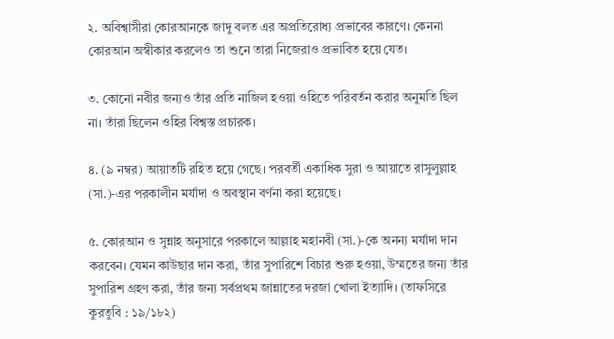২. অবিশ্বাসীরা কোরআনকে জাদু বলত এর অপ্রতিরোধ্য প্রভাবের কারণে। কেননা কোরআন অস্বীকার করলেও তা শুনে তারা নিজেরাও প্রভাবিত হয়ে যেত।

৩. কোনো নবীর জন্যও তাঁর প্রতি নাজিল হওয়া ওহিতে পরিবর্তন করার অনুমতি ছিল না। তাঁরা ছিলেন ওহির বিশ্বস্ত প্রচারক।

৪. (৯ নম্বর) আয়াতটি রহিত হয়ে গেছে। পরবর্তী একাধিক সুরা ও আয়াতে রাসুলুল্লাহ (সা.)-এর পরকালীন মর্যাদা ও অবস্থান বর্ণনা করা হয়েছে।

৫. কোরআন ও সুন্নাহ অনুসারে পরকালে আল্লাহ মহানবী (সা.)-কে অনন্য মর্যাদা দান করবেন। যেমন কাউছার দান করা, তাঁর সুপারিশে বিচার শুরু হওয়া, উম্মতের জন্য তাঁর সুপারিশ গ্রহণ করা, তাঁর জন্য সর্বপ্রথম জান্নাতের দরজা খোলা ইত্যাদি। (তাফসিরে কুরতুবি : ১৯/১৮২)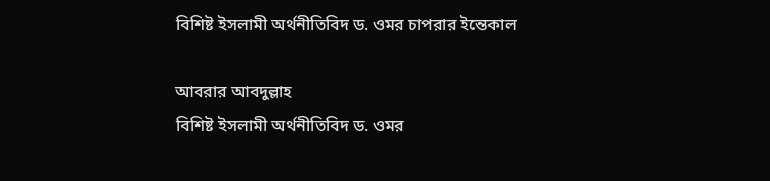বিশিষ্ট ইসলামী অর্থনীতিবিদ ড. ওমর চাপরার ইন্তেকাল

আবরার আবদুল্লাহ
বিশিষ্ট ইসলামী অর্থনীতিবিদ ড. ওমর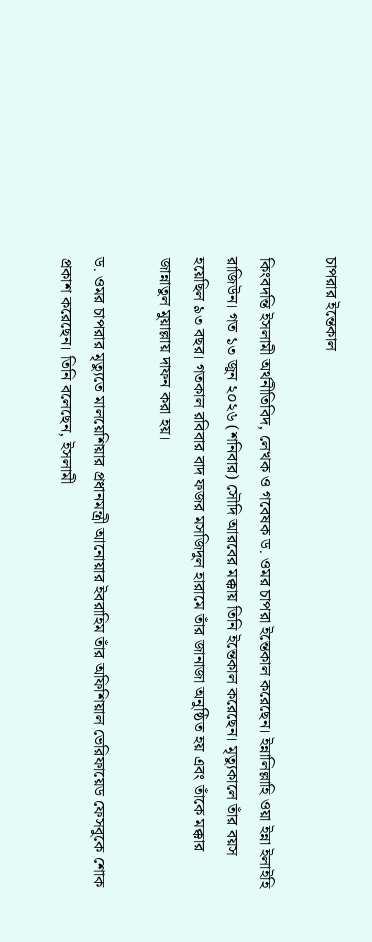চাপরার ইন্তেকাল

কিংবদন্তি ইসলামী অর্থনীতিবিদ, লেখক ও গবেষক ড. ওমর চাপরা ইন্তেকাল করেছেন। ইন্নালিল্লাহি ওয়া ইন্না ইলাইহি রাজিউন। গত ১৩ জুন ২০২৬ (শনিবার) সৌদি আরবের মক্কায় তিনি ইন্তেকাল করেছেন। মৃত্যুকালে তাঁর বয়স হয়েছিল ৯৩ বছর। গতকাল রবিবার বাদ ফজর মসজিদুল হারামে তাঁর জানাজা অনুষ্ঠিত হয় এবং তাঁকে মক্কার জান্নাতুল মুয়াল্লায় দাফন করা হয়।

ড. ওমর চাপরার মৃত্যুতে মালয়েশিয়ার প্রধানমন্ত্রী আনোয়ার ইবরাহিম তাঁর অফিশিয়াল ভেরিফায়েড ফেসবুকে শোক প্রকাশ করেছেন। তিনি বলেছেন, ইসলামী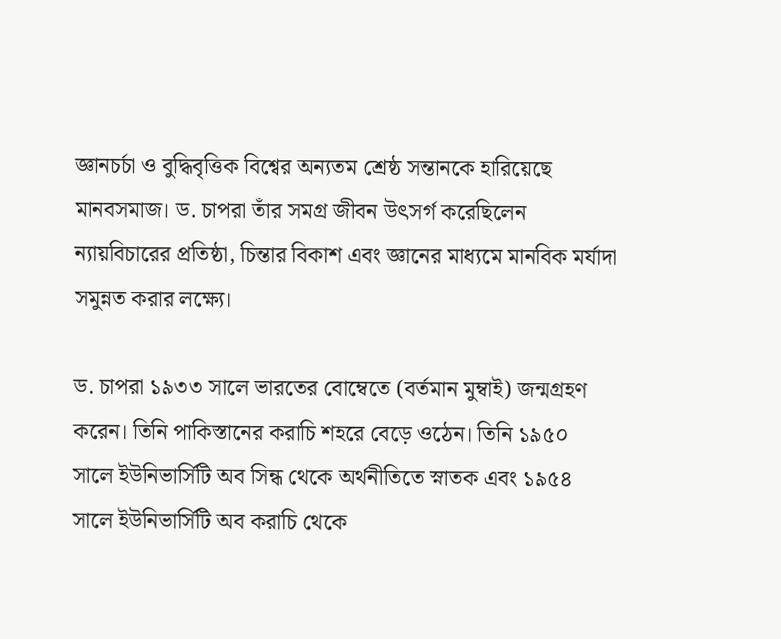জ্ঞানচর্চা ও বুদ্ধিবৃত্তিক বিশ্বের অন্যতম শ্রেষ্ঠ সন্তানকে হারিয়েছে মানবসমাজ। ড. চাপরা তাঁর সমগ্র জীবন উৎসর্গ করেছিলেন ন্যায়বিচারের প্রতিষ্ঠা, চিন্তার বিকাশ এবং জ্ঞানের মাধ্যমে মানবিক মর্যাদা সমুন্নত করার লক্ষ্যে।

ড. চাপরা ১৯৩৩ সালে ভারতের বোম্বেতে (বর্তমান মুম্বাই) জন্মগ্রহণ করেন। তিনি পাকিস্তানের করাচি শহরে বেড়ে ওঠেন। তিনি ১৯৫০ সালে ইউনিভার্সিটি অব সিন্ধ থেকে অর্থনীতিতে স্নাতক এবং ১৯৫৪ সালে ইউনিভার্সিটি অব করাচি থেকে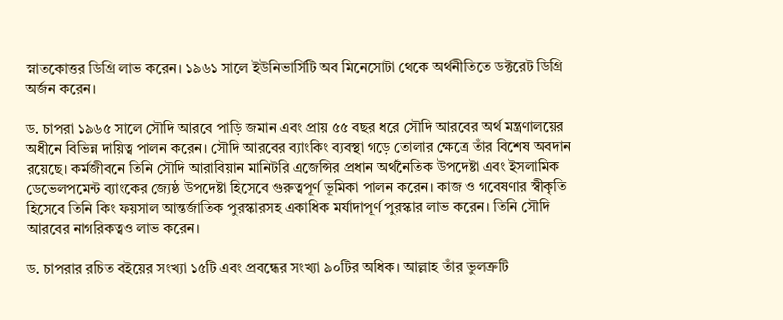স্নাতকোত্তর ডিগ্রি লাভ করেন। ১৯৬১ সালে ইউনিভার্সিটি অব মিনেসোটা থেকে অর্থনীতিতে ডক্টরেট ডিগ্রি অর্জন করেন।

ড. চাপরা ১৯৬৫ সালে সৌদি আরবে পাড়ি জমান এবং প্রায় ৫৫ বছর ধরে সৌদি আরবের অর্থ মন্ত্রণালয়ের অধীনে বিভিন্ন দায়িত্ব পালন করেন। সৌদি আরবের ব্যাংকিং ব্যবস্থা গড়ে তোলার ক্ষেত্রে তাঁর বিশেষ অবদান রয়েছে। কর্মজীবনে তিনি সৌদি আরাবিয়ান মানিটরি এজেন্সির প্রধান অর্থনৈতিক উপদেষ্টা এবং ইসলামিক ডেভেলপমেন্ট ব্যাংকের জ্যেষ্ঠ উপদেষ্টা হিসেবে গুরুত্বপূর্ণ ভূমিকা পালন করেন। কাজ ও গবেষণার স্বীকৃতি হিসেবে তিনি কিং ফয়সাল আন্তর্জাতিক পুরস্কারসহ একাধিক মর্যাদাপূর্ণ পুরস্কার লাভ করেন। তিনি সৌদি আরবের নাগরিকত্বও লাভ করেন।

ড. চাপরার রচিত বইয়ের সংখ্যা ১৫টি এবং প্রবন্ধের সংখ্যা ৯০টির অধিক। আল্লাহ তাঁর ভুলত্রুটি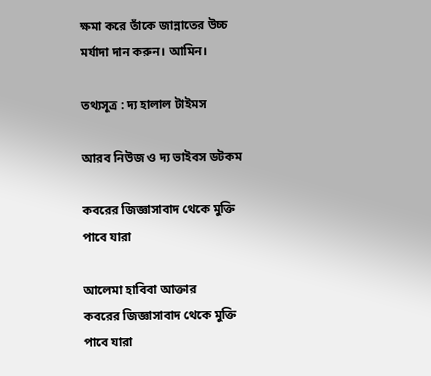ক্ষমা করে তাঁকে জান্নাতের উচ্চ মর্যাদা দান করুন। আমিন।

তথ্যসূত্র : দ্য হালাল টাইমস

আরব নিউজ ও দ্য ভাইবস ডটকম

কবরের জিজ্ঞাসাবাদ থেকে মুক্তি পাবে যারা

আলেমা হাবিবা আক্তার
কবরের জিজ্ঞাসাবাদ থেকে মুক্তি পাবে যারা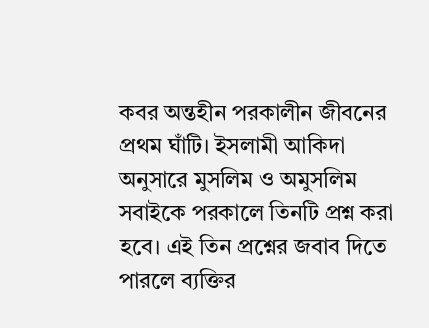কবর অন্তহীন পরকালীন জীবনের প্রথম ঘাঁটি। ইসলামী আকিদা অনুসারে মুসলিম ও অমুসলিম সবাইকে পরকালে তিনটি প্রশ্ন করা হবে। এই তিন প্রশ্নের জবাব দিতে পারলে ব্যক্তির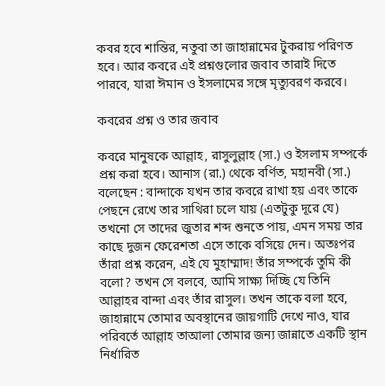কবর হবে শান্তির, নতুবা তা জাহান্নামের টুকরায় পরিণত হবে। আর কবরে এই প্রশ্নগুলোর জবাব তারাই দিতে পারবে, যারা ঈমান ও ইসলামের সঙ্গে মৃত্যুবরণ করবে।

কবরের প্রশ্ন ও তার জবাব

কবরে মানুষকে আল্লাহ, রাসুলুল্লাহ (সা.) ও ইসলাম সম্পর্কে প্রশ্ন করা হবে। আনাস (রা.) থেকে বর্ণিত, মহানবী (সা.) বলেছেন : বান্দাকে যখন তার কবরে রাখা হয় এবং তাকে পেছনে রেখে তার সাথিরা চলে যায় (এতটুকু দূরে যে) তখনো সে তাদের জুতার শব্দ শুনতে পায়, এমন সময় তার কাছে দুজন ফেরেশতা এসে তাকে বসিয়ে দেন। অতঃপর তাঁরা প্রশ্ন করেন, এই যে মুহাম্মাদ! তাঁর সম্পর্কে তুমি কী বলো? তখন সে বলবে, আমি সাক্ষ্য দিচ্ছি যে তিনি আল্লাহর বান্দা এবং তাঁর রাসুল। তখন তাকে বলা হবে, জাহান্নামে তোমার অবস্থানের জায়গাটি দেখে নাও, যার পরিবর্তে আল্লাহ তাআলা তোমার জন্য জান্নাতে একটি স্থান নির্ধারিত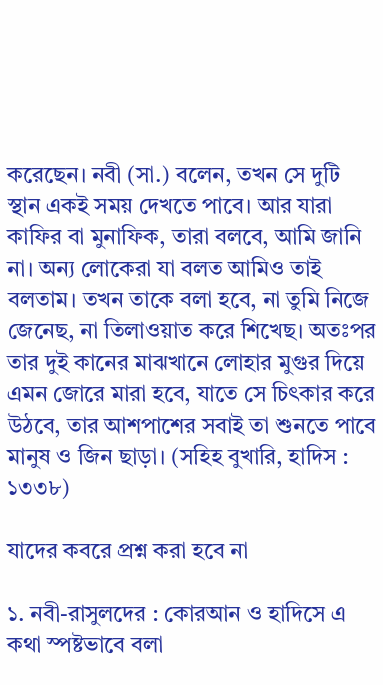করেছেন। নবী (সা.) বলেন, তখন সে দুটি স্থান একই সময় দেখতে পাবে। আর যারা কাফির বা মুনাফিক, তারা বলবে, আমি জানি না। অন্য লোকেরা যা বলত আমিও তাই বলতাম। তখন তাকে বলা হবে, না তুমি নিজে জেনেছ, না তিলাওয়াত করে শিখেছ। অতঃপর তার দুই কানের মাঝখানে লোহার মুগুর দিয়ে এমন জোরে মারা হবে, যাতে সে চিৎকার করে উঠবে, তার আশপাশের সবাই তা শুনতে পাবে মানুষ ও জিন ছাড়া। (সহিহ বুখারি, হাদিস : ১৩৩৮)

যাদের কবরে প্রশ্ন করা হবে না

১. নবী-রাসুলদের : কোরআন ও হাদিসে এ কথা স্পষ্টভাবে বলা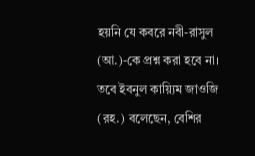হয়নি যে কবরে নবী-রাসুল (আ.)-কে প্রশ্ন করা হবে না। তবে ইবনুল কায়্যিম জাওজি (রহ.) বলেছেন, বেশির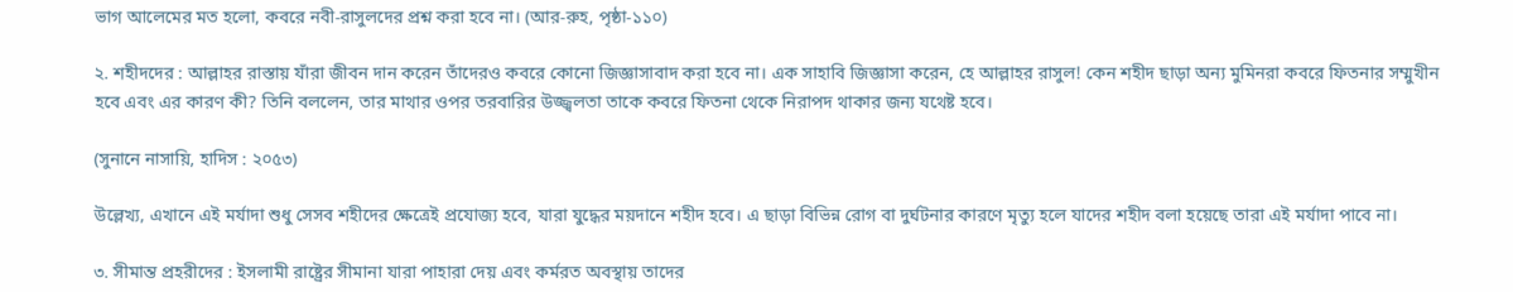ভাগ আলেমের মত হলো, কবরে নবী-রাসুলদের প্রশ্ন করা হবে না। (আর-রুহ, পৃষ্ঠা-১১০)

২. শহীদদের : আল্লাহর রাস্তায় যাঁরা জীবন দান করেন তাঁদেরও কবরে কোনো জিজ্ঞাসাবাদ করা হবে না। এক সাহাবি জিজ্ঞাসা করেন, হে আল্লাহর রাসুল! কেন শহীদ ছাড়া অন্য মুমিনরা কবরে ফিতনার সম্মুখীন হবে এবং এর কারণ কী? তিনি বললেন, তার মাথার ওপর তরবারির উজ্জ্বলতা তাকে কবরে ফিতনা থেকে নিরাপদ থাকার জন্য যথেষ্ট হবে।

(সুনানে নাসায়ি, হাদিস : ২০৫৩)

উল্লেখ্য, এখানে এই মর্যাদা শুধু সেসব শহীদের ক্ষেত্রেই প্রযোজ্য হবে, যারা যুদ্ধের ময়দানে শহীদ হবে। এ ছাড়া বিভিন্ন রোগ বা দুর্ঘটনার কারণে মৃত্যু হলে যাদের শহীদ বলা হয়েছে তারা এই মর্যাদা পাবে না।

৩. সীমান্ত প্রহরীদের : ইসলামী রাষ্ট্রের সীমানা যারা পাহারা দেয় এবং কর্মরত অবস্থায় তাদের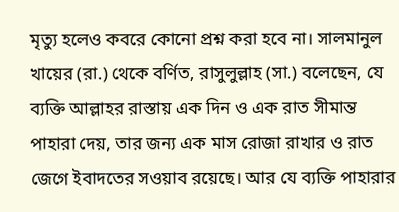মৃত্যু হলেও কবরে কোনো প্রশ্ন করা হবে না। সালমানুল খায়ের (রা.) থেকে বর্ণিত, রাসুলুল্লাহ (সা.) বলেছেন, যে ব্যক্তি আল্লাহর রাস্তায় এক দিন ও এক রাত সীমান্ত পাহারা দেয়, তার জন্য এক মাস রোজা রাখার ও রাত জেগে ইবাদতের সওয়াব রয়েছে। আর যে ব্যক্তি পাহারার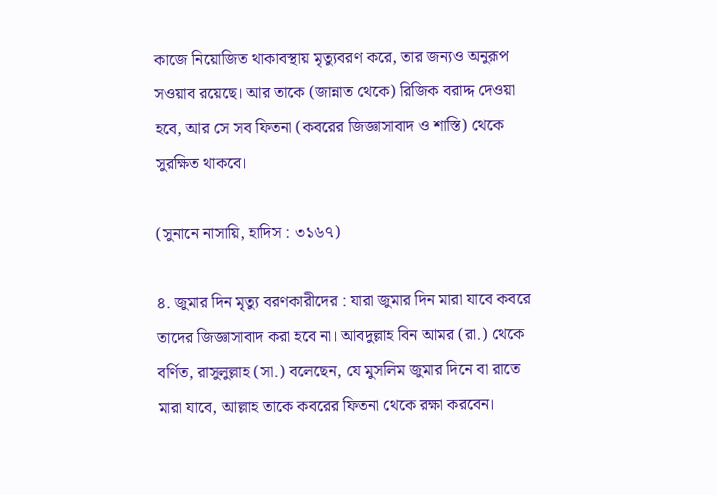কাজে নিয়োজিত থাকাবস্থায় মৃত্যুবরণ করে, তার জন্যও অনুরূপ সওয়াব রয়েছে। আর তাকে (জান্নাত থেকে) রিজিক বরাদ্দ দেওয়া হবে, আর সে সব ফিতনা (কবরের জিজ্ঞাসাবাদ ও শাস্তি) থেকে সুরক্ষিত থাকবে।

(সুনানে নাসায়ি, হাদিস : ৩১৬৭)

৪. জুমার দিন মৃত্যু বরণকারীদের : যারা জুমার দিন মারা যাবে কবরে তাদের জিজ্ঞাসাবাদ করা হবে না। আবদুল্লাহ বিন আমর (রা.) থেকে বর্ণিত, রাসুলুল্লাহ (সা.) বলেছেন, যে মুসলিম জুমার দিনে বা রাতে মারা যাবে, আল্লাহ তাকে কবরের ফিতনা থেকে রক্ষা করবেন।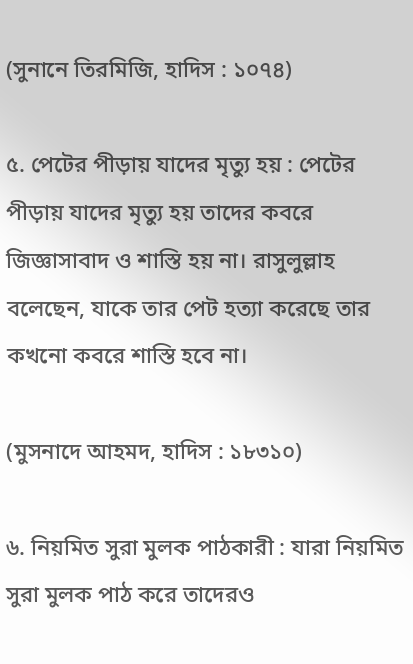(সুনানে তিরমিজি, হাদিস : ১০৭৪)

৫. পেটের পীড়ায় যাদের মৃত্যু হয় : পেটের পীড়ায় যাদের মৃত্যু হয় তাদের কবরে জিজ্ঞাসাবাদ ও শাস্তি হয় না। রাসুলুল্লাহ বলেছেন, যাকে তার পেট হত্যা করেছে তার কখনো কবরে শাস্তি হবে না।

(মুসনাদে আহমদ, হাদিস : ১৮৩১০)

৬. নিয়মিত সুরা মুলক পাঠকারী : যারা নিয়মিত সুরা মুলক পাঠ করে তাদেরও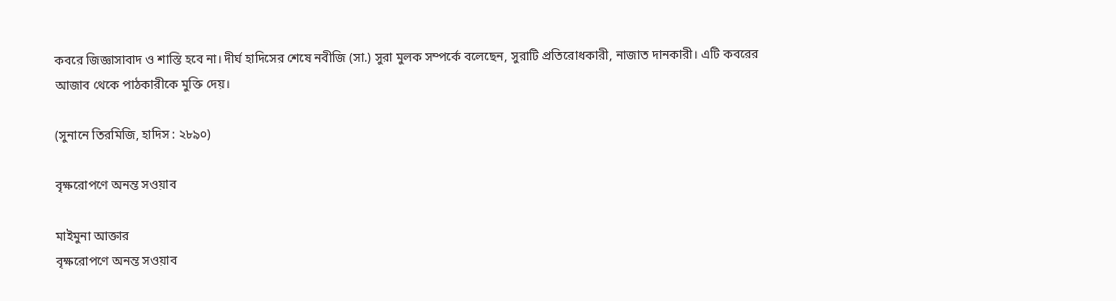কবরে জিজ্ঞাসাবাদ ও শাস্তি হবে না। দীর্ঘ হাদিসের শেষে নবীজি (সা.) সুরা মুলক সম্পর্কে বলেছেন, সুরাটি প্রতিরোধকারী, নাজাত দানকারী। এটি কবরের আজাব থেকে পাঠকারীকে মুক্তি দেয়।

(সুনানে তিরমিজি, হাদিস : ২৮৯০)

বৃক্ষরোপণে অনন্ত সওয়াব

মাইমুনা আক্তার
বৃক্ষরোপণে অনন্ত সওয়াব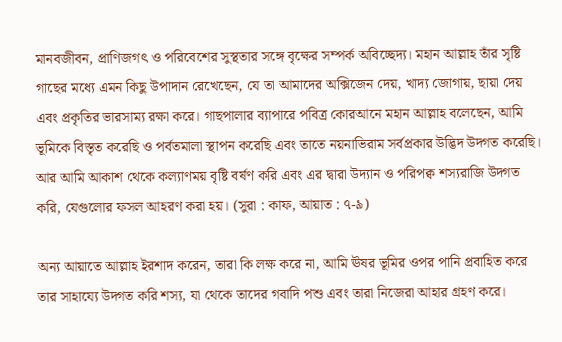মানবজীবন, প্রাণিজগৎ ও পরিবেশের সুস্থতার সঙ্গে বৃক্ষের সম্পর্ক অবিচ্ছেদ্য। মহান আল্লাহ তাঁর সৃষ্টি গাছের মধ্যে এমন কিছু উপাদান রেখেছেন, যে তা আমাদের অক্সিজেন দেয়, খাদ্য জোগায়, ছায়া দেয় এবং প্রকৃতির ভারসাম্য রক্ষা করে। গাছপালার ব্যাপারে পবিত্র কোরআনে মহান আল্লাহ বলেছেন, আমি ভূমিকে বিস্তৃত করেছি ও পর্বতমালা স্থাপন করেছি এবং তাতে নয়নাভিরাম সর্বপ্রকার উদ্ভিদ উদ্গত করেছি। আর আমি আকাশ থেকে কল্যাণময় বৃষ্টি বর্ষণ করি এবং এর দ্বারা উদ্যান ও পরিপক্ব শস্যরাজি উদ্গত করি, যেগুলোর ফসল আহরণ করা হয়। (সুরা : কাফ, আয়াত : ৭-৯)

অন্য আয়াতে আল্লাহ ইরশাদ করেন, তারা কি লক্ষ করে না, আমি ঊষর ভূমির ওপর পানি প্রবাহিত করে তার সাহায্যে উদ্গত করি শস্য, যা থেকে তাদের গবাদি পশু এবং তারা নিজেরা আহার গ্রহণ করে।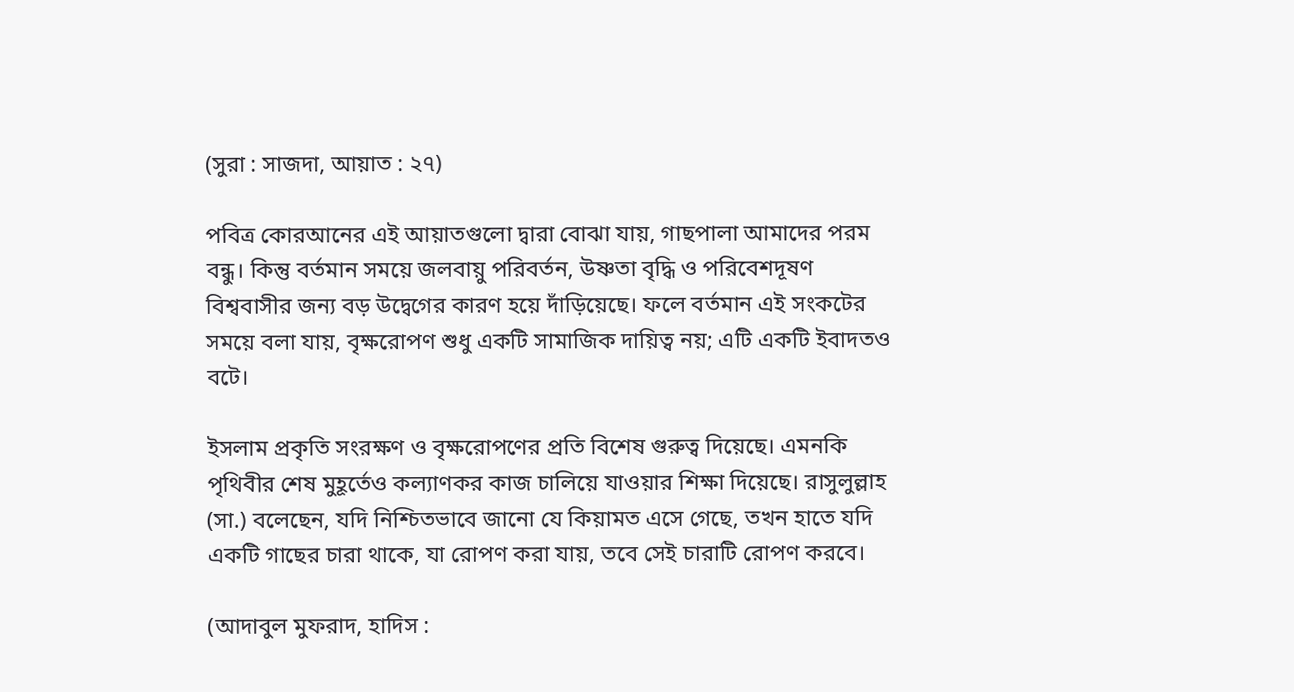(সুরা : সাজদা, আয়াত : ২৭)

পবিত্র কোরআনের এই আয়াতগুলো দ্বারা বোঝা যায়, গাছপালা আমাদের পরম বন্ধু। কিন্তু বর্তমান সময়ে জলবায়ু পরিবর্তন, উষ্ণতা বৃদ্ধি ও পরিবেশদূষণ বিশ্ববাসীর জন্য বড় উদ্বেগের কারণ হয়ে দাঁড়িয়েছে। ফলে বর্তমান এই সংকটের সময়ে বলা যায়, বৃক্ষরোপণ শুধু একটি সামাজিক দায়িত্ব নয়; এটি একটি ইবাদতও বটে।

ইসলাম প্রকৃতি সংরক্ষণ ও বৃক্ষরোপণের প্রতি বিশেষ গুরুত্ব দিয়েছে। এমনকি পৃথিবীর শেষ মুহূর্তেও কল্যাণকর কাজ চালিয়ে যাওয়ার শিক্ষা দিয়েছে। রাসুলুল্লাহ (সা.) বলেছেন, যদি নিশ্চিতভাবে জানো যে কিয়ামত এসে গেছে, তখন হাতে যদি একটি গাছের চারা থাকে, যা রোপণ করা যায়, তবে সেই চারাটি রোপণ করবে।

(আদাবুল মুফরাদ, হাদিস :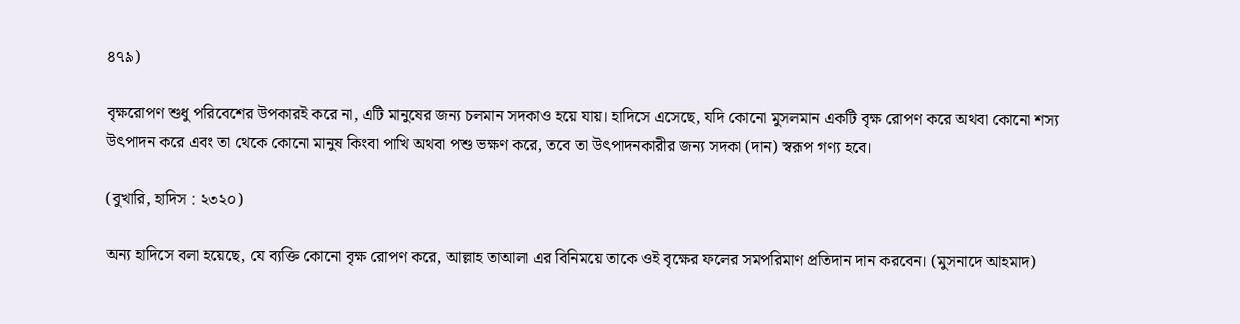৪৭৯)

বৃক্ষরোপণ শুধু পরিবেশের উপকারই করে না, এটি মানুষের জন্য চলমান সদকাও হয়ে যায়। হাদিসে এসেছে, যদি কোনো মুসলমান একটি বৃক্ষ রোপণ করে অথবা কোনো শস্য উৎপাদন করে এবং তা থেকে কোনো মানুষ কিংবা পাখি অথবা পশু ভক্ষণ করে, তবে তা উৎপাদনকারীর জন্য সদকা (দান) স্বরূপ গণ্য হবে।

(বুখারি, হাদিস : ২৩২০)

অন্য হাদিসে বলা হয়েছে, যে ব্যক্তি কোনো বৃক্ষ রোপণ করে, আল্লাহ তাআলা এর বিনিময়ে তাকে ওই বৃক্ষের ফলের সমপরিমাণ প্রতিদান দান করবেন। (মুসনাদে আহমাদ)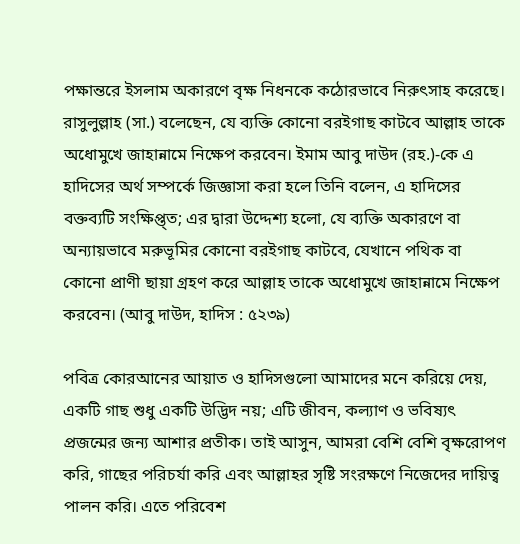পক্ষান্তরে ইসলাম অকারণে বৃক্ষ নিধনকে কঠোরভাবে নিরুৎসাহ করেছে। রাসুলুল্লাহ (সা.) বলেছেন, যে ব্যক্তি কোনো বরইগাছ কাটবে আল্লাহ তাকে অধোমুখে জাহান্নামে নিক্ষেপ করবেন। ইমাম আবু দাউদ (রহ.)-কে এ হাদিসের অর্থ সম্পর্কে জিজ্ঞাসা করা হলে তিনি বলেন, এ হাদিসের বক্তব্যটি সংক্ষিপ্ত্ত; এর দ্বারা উদ্দেশ্য হলো, যে ব্যক্তি অকারণে বা অন্যায়ভাবে মরুভূমির কোনো বরইগাছ কাটবে, যেখানে পথিক বা কোনো প্রাণী ছায়া গ্রহণ করে আল্লাহ তাকে অধোমুখে জাহান্নামে নিক্ষেপ করবেন। (আবু দাউদ, হাদিস : ৫২৩৯)

পবিত্র কোরআনের আয়াত ও হাদিসগুলো আমাদের মনে করিয়ে দেয়, একটি গাছ শুধু একটি উদ্ভিদ নয়; এটি জীবন, কল্যাণ ও ভবিষ্যৎ প্রজন্মের জন্য আশার প্রতীক। তাই আসুন, আমরা বেশি বেশি বৃক্ষরোপণ করি, গাছের পরিচর্যা করি এবং আল্লাহর সৃষ্টি সংরক্ষণে নিজেদের দায়িত্ব পালন করি। এতে পরিবেশ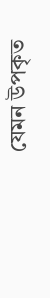যেমন উপকৃত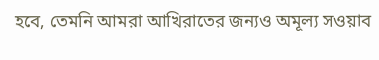হবে, তেমনি আমরা আখিরাতের জন্যও অমূল্য সওয়াব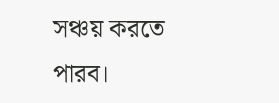সঞ্চয় করতে পারব।